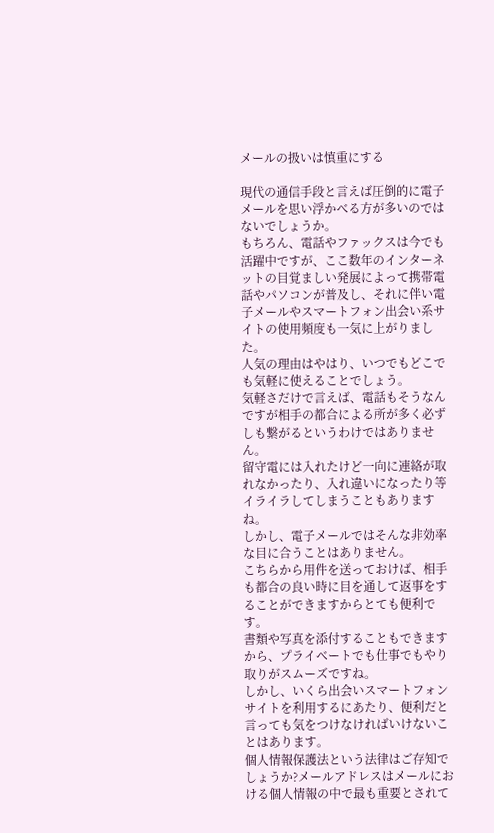メールの扱いは慎重にする

現代の通信手段と言えば圧倒的に電子メールを思い浮かべる方が多いのではないでしょうか。
もちろん、電話やファックスは今でも活躍中ですが、ここ数年のインターネットの目覚ましい発展によって携帯電話やパソコンが普及し、それに伴い電子メールやスマートフォン出会い系サイトの使用頻度も一気に上がりました。
人気の理由はやはり、いつでもどこでも気軽に使えることでしょう。
気軽さだけで言えば、電話もそうなんですが相手の都合による所が多く必ずしも繋がるというわけではありません。
留守電には入れたけど一向に連絡が取れなかったり、入れ違いになったり等イライラしてしまうこともありますね。
しかし、電子メールではそんな非効率な目に合うことはありません。
こちらから用件を送っておけば、相手も都合の良い時に目を通して返事をすることができますからとても便利です。
書類や写真を添付することもできますから、プライベートでも仕事でもやり取りがスムーズですね。
しかし、いくら出会いスマートフォンサイトを利用するにあたり、便利だと言っても気をつけなければいけないことはあります。
個人情報保護法という法律はご存知でしょうか?メールアドレスはメールにおける個人情報の中で最も重要とされて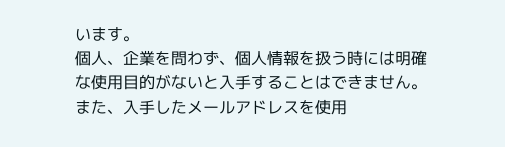います。
個人、企業を問わず、個人情報を扱う時には明確な使用目的がないと入手することはできません。
また、入手したメールアドレスを使用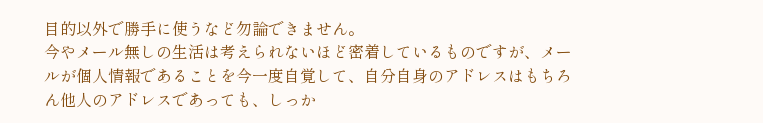目的以外で勝手に使うなど勿論できません。
今やメール無しの生活は考えられないほど密着しているものですが、メールが個人情報であることを今一度自覚して、自分自身のアドレスはもちろん他人のアドレスであっても、しっか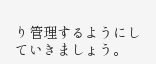り管理するようにしていきましょう。